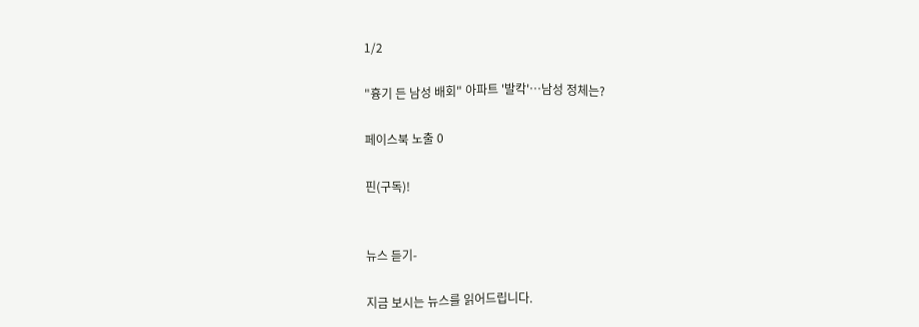1/2

"흉기 든 남성 배회" 아파트 '발칵'…남성 정체는?

페이스북 노출 0

핀(구독)!


뉴스 듣기-

지금 보시는 뉴스를 읽어드립니다.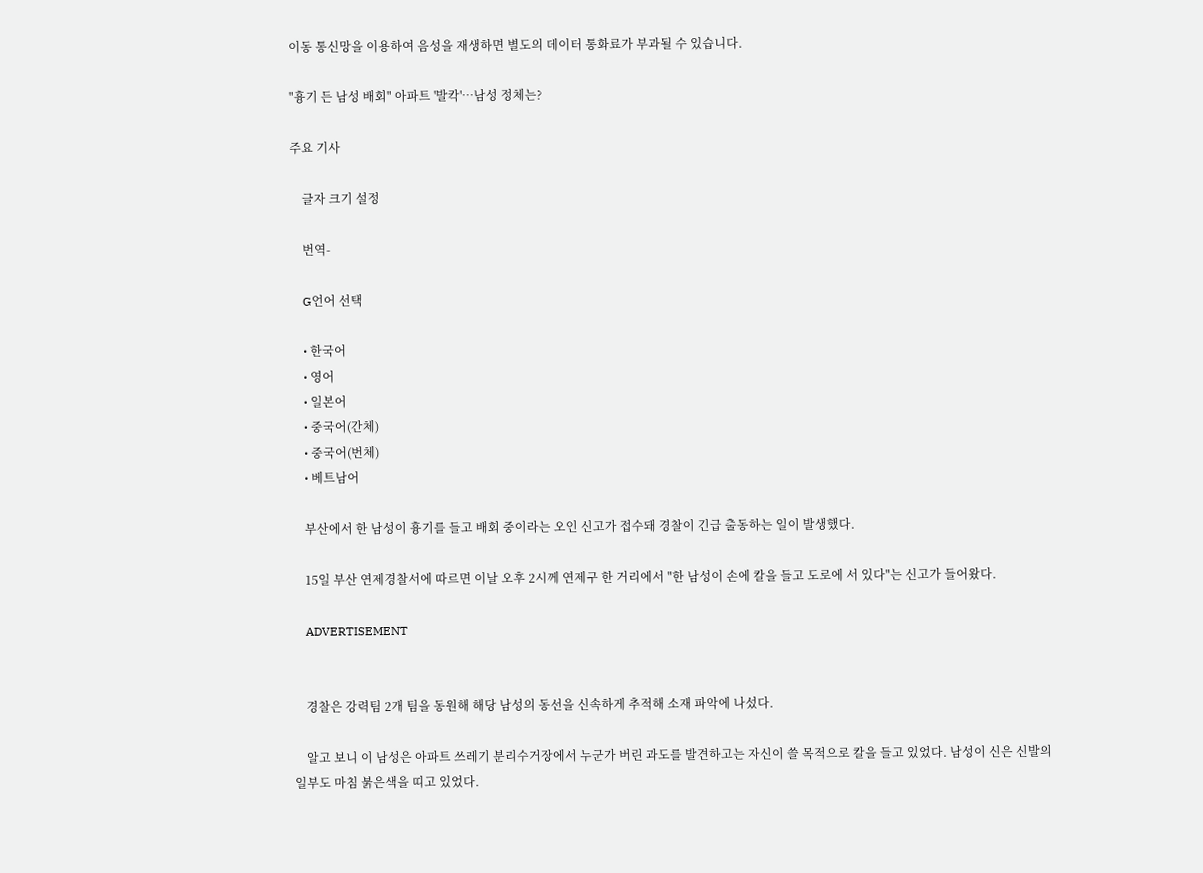이동 통신망을 이용하여 음성을 재생하면 별도의 데이터 통화료가 부과될 수 있습니다.

"흉기 든 남성 배회" 아파트 '발칵'…남성 정체는?

주요 기사

    글자 크기 설정

    번역-

    G언어 선택

    • 한국어
    • 영어
    • 일본어
    • 중국어(간체)
    • 중국어(번체)
    • 베트남어

    부산에서 한 남성이 흉기를 들고 배회 중이라는 오인 신고가 접수돼 경찰이 긴급 출동하는 일이 발생했다.

    15일 부산 연제경찰서에 따르면 이날 오후 2시께 연제구 한 거리에서 "한 남성이 손에 칼을 들고 도로에 서 있다"는 신고가 들어왔다.

    ADVERTISEMENT


    경찰은 강력팀 2개 팀을 동원해 해당 남성의 동선을 신속하게 추적해 소재 파악에 나섰다.

    알고 보니 이 남성은 아파트 쓰레기 분리수거장에서 누군가 버린 과도를 발견하고는 자신이 쓸 목적으로 칼을 들고 있었다. 남성이 신은 신발의 일부도 마침 붉은색을 띠고 있었다.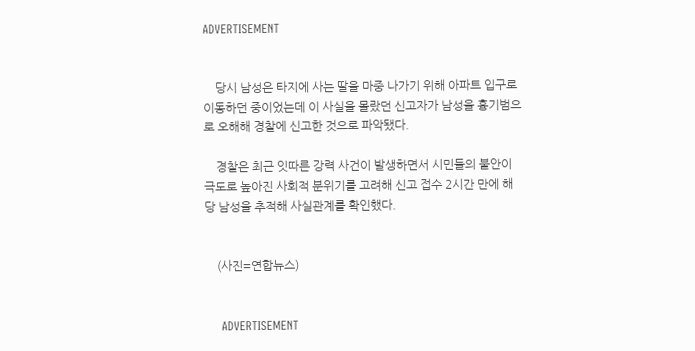ADVERTISEMENT


    당시 남성은 타지에 사는 딸을 마중 나가기 위해 아파트 입구로 이동하던 중이었는데 이 사실을 몰랐던 신고자가 남성을 흉기범으로 오해해 경찰에 신고한 것으로 파악됐다.

    경찰은 최근 잇따른 강력 사건이 발생하면서 시민들의 불안이 극도로 높아진 사회적 분위기를 고려해 신고 접수 2시간 만에 해당 남성을 추적해 사실관계를 확인했다.


    (사진=연합뉴스)


    ADVERTISEMENT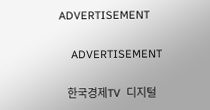ADVERTISEMENT


    ADVERTISEMENT


    한국경제TV  디지털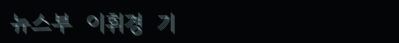뉴스부  이휘경  기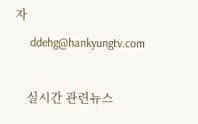자
     ddehg@hankyungtv.com

    실시간 관련뉴스